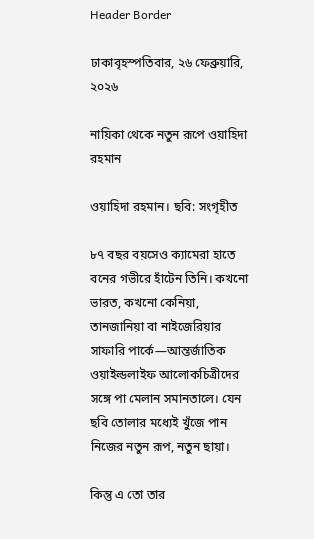Header Border

ঢাকাবৃহস্পতিবার, ২৬ ফেব্রুয়ারি, ২০২৬

নায়িকা থেকে নতুন রূপে ওয়াহিদা রহমান

ওয়াহিদা রহমান। ছবি: সংগৃহীত

৮৭ বছর বয়সেও ক্যামেরা হাতে বনের গভীরে হাঁটেন তিনি। কখনো ভারত, কখনো কেনিয়া, তানজানিয়া বা নাইজেরিয়ার সাফারি পার্কে—আন্তর্জাতিক ওয়াইল্ডলাইফ আলোকচিত্রীদের সঙ্গে পা মেলান সমানতালে। যেন ছবি তোলার মধ্যেই খুঁজে পান নিজের নতুন রূপ, নতুন ছায়া।

কিন্তু এ তো তার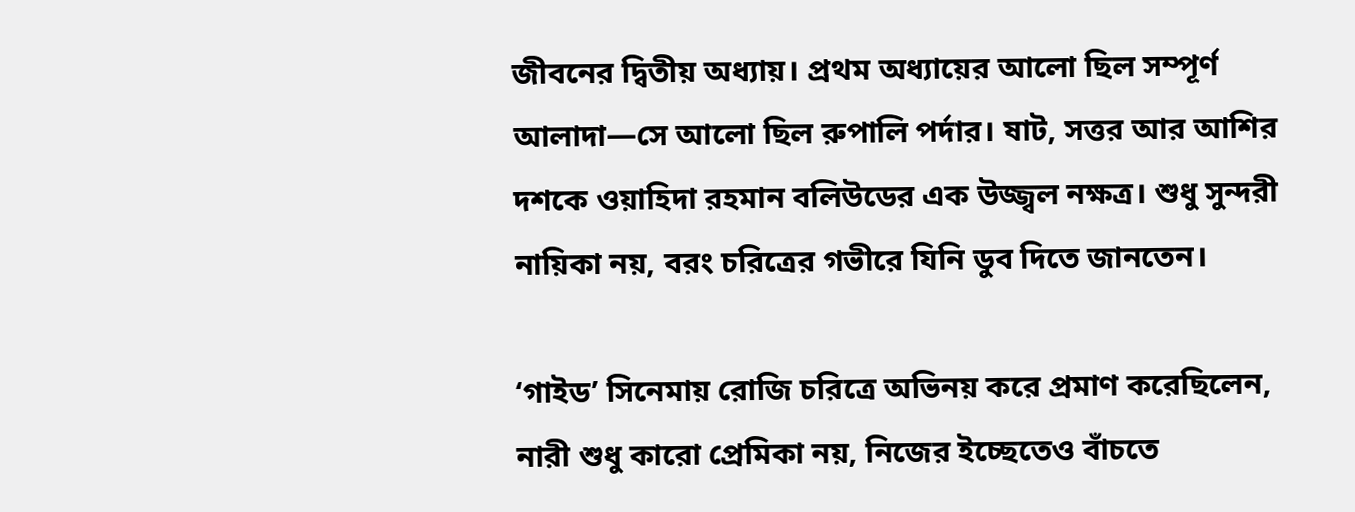জীবনের দ্বিতীয় অধ্যায়। প্রথম অধ্যায়ের আলো ছিল সম্পূর্ণ আলাদা—সে আলো ছিল রুপালি পর্দার। ষাট, সত্তর আর আশির দশকে ওয়াহিদা রহমান বলিউডের এক উজ্জ্বল নক্ষত্র। শুধু সুন্দরী নায়িকা নয়, বরং চরিত্রের গভীরে যিনি ডুব দিতে জানতেন।

‘গাইড’ সিনেমায় রোজি চরিত্রে অভিনয় করে প্রমাণ করেছিলেন, নারী শুধু কারো প্রেমিকা নয়, নিজের ইচ্ছেতেও বাঁচতে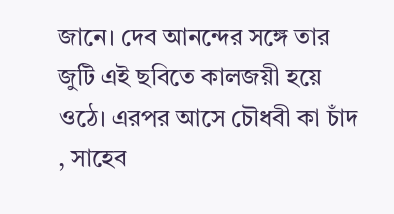জানে। দেব আনন্দের সঙ্গে তার জুটি এই ছবিতে কালজয়ী হয়ে ওঠে। এরপর আসে চৌধবী কা চাঁদ , সাহেব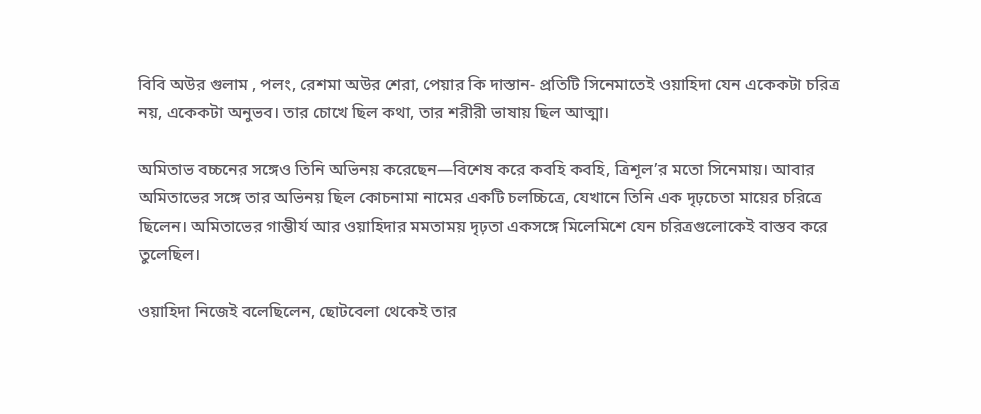বিবি অউর গুলাম , পলং, রেশমা অউর শেরা, পেয়ার কি দাস্তান- প্রতিটি সিনেমাতেই ওয়াহিদা যেন একেকটা চরিত্র নয়, একেকটা অনুভব। তার চোখে ছিল কথা, তার শরীরী ভাষায় ছিল আত্মা।

অমিতাভ বচ্চনের সঙ্গেও তিনি অভিনয় করেছেন—বিশেষ করে কবহি কবহি, ত্রিশূল’র মতো সিনেমায়। আবার অমিতাভের সঙ্গে তার অভিনয় ছিল কোচনামা নামের একটি চলচ্চিত্রে, যেখানে তিনি এক দৃঢ়চেতা মায়ের চরিত্রে ছিলেন। অমিতাভের গাম্ভীর্য আর ওয়াহিদার মমতাময় দৃঢ়তা একসঙ্গে মিলেমিশে যেন চরিত্রগুলোকেই বাস্তব করে তুলেছিল।

ওয়াহিদা নিজেই বলেছিলেন, ছোটবেলা থেকেই তার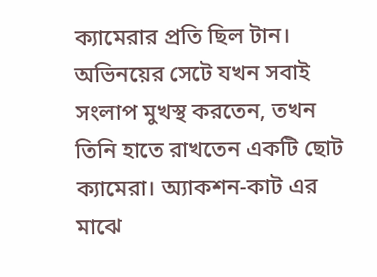ক্যামেরার প্রতি ছিল টান। অভিনয়ের সেটে যখন সবাই সংলাপ মুখস্থ করতেন, তখন তিনি হাতে রাখতেন একটি ছোট ক্যামেরা। অ্যাকশন-কাট এর মাঝে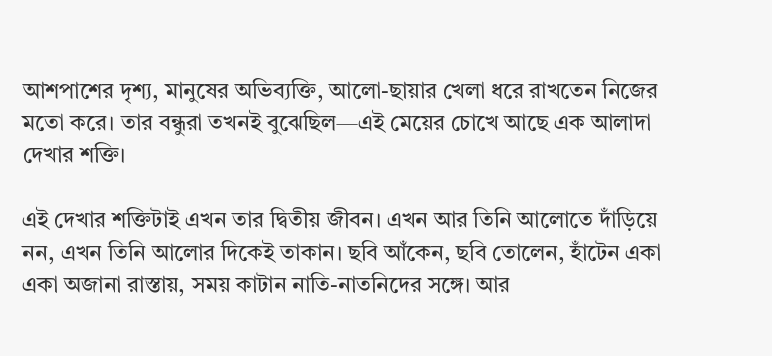আশপাশের দৃশ্য, মানুষের অভিব্যক্তি, আলো-ছায়ার খেলা ধরে রাখতেন নিজের মতো করে। তার বন্ধুরা তখনই বুঝেছিল—এই মেয়ের চোখে আছে এক আলাদা দেখার শক্তি।

এই দেখার শক্তিটাই এখন তার দ্বিতীয় জীবন। এখন আর তিনি আলোতে দাঁড়িয়ে নন, এখন তিনি আলোর দিকেই তাকান। ছবি আঁকেন, ছবি তোলেন, হাঁটেন একা একা অজানা রাস্তায়, সময় কাটান নাতি-নাতনিদের সঙ্গে। আর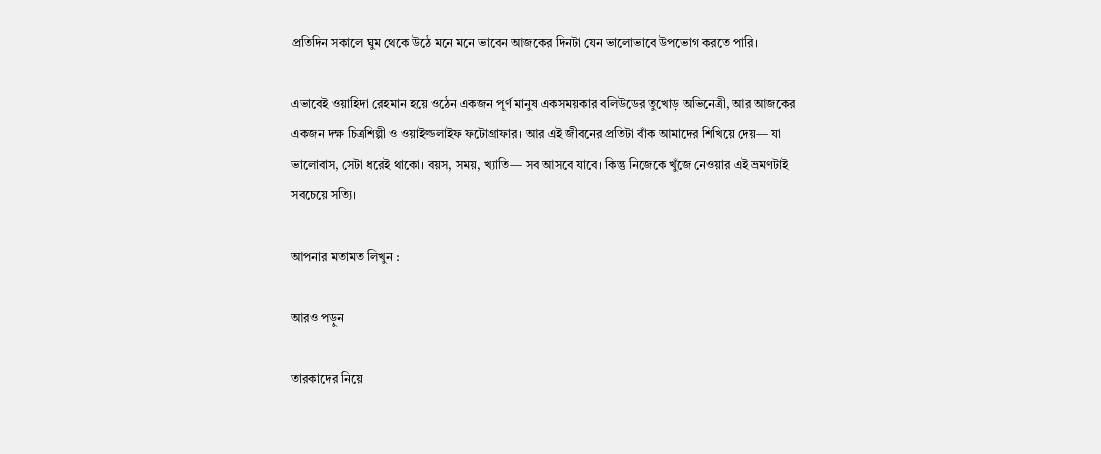প্রতিদিন সকালে ঘুম থেকে উঠে মনে মনে ভাবেন আজকের দিনটা যেন ভালোভাবে উপভোগ করতে পারি।

এভাবেই ওয়াহিদা রেহমান হয়ে ওঠেন একজন পূর্ণ মানুষ একসময়কার বলিউডের তুখোড় অভিনেত্রী, আর আজকের একজন দক্ষ চিত্রশিল্পী ও ওয়াইল্ডলাইফ ফটোগ্রাফার। আর এই জীবনের প্রতিটা বাঁক আমাদের শিখিয়ে দেয়— যা ভালোবাস, সেটা ধরেই থাকো। বয়স, সময়, খ্যাতি— সব আসবে যাবে। কিন্তু নিজেকে খুঁজে নেওয়ার এই ভ্রমণটাই সবচেয়ে সত্যি।

আপনার মতামত লিখুন :

আরও পড়ুন

তারকাদের নিয়ে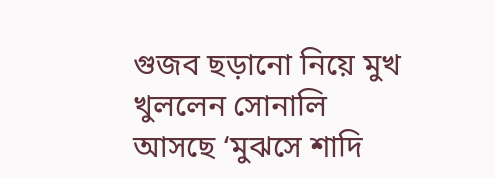গুজব ছড়ানো নিয়ে মুখ খুললেন সোনালি
আসছে ‘মুঝসে শাদি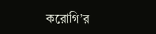করোগি’র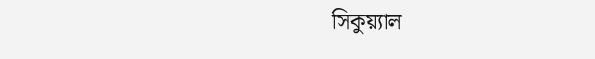সিকুয়্যাল